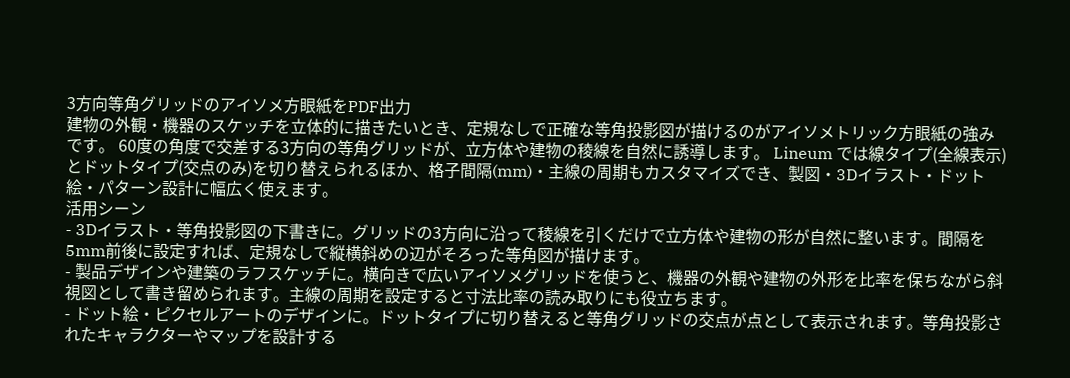3方向等角グリッドのアイソメ方眼紙をPDF出力
建物の外観・機器のスケッチを立体的に描きたいとき、定規なしで正確な等角投影図が描けるのがアイソメトリック方眼紙の強みです。 60度の角度で交差する3方向の等角グリッドが、立方体や建物の稜線を自然に誘導します。 Lineum では線タイプ(全線表示)とドットタイプ(交点のみ)を切り替えられるほか、格子間隔(mm)・主線の周期もカスタマイズでき、製図・3Dイラスト・ドット絵・パターン設計に幅広く使えます。
活用シーン
- 3Dイラスト・等角投影図の下書きに。グリッドの3方向に沿って稜線を引くだけで立方体や建物の形が自然に整います。間隔を5mm前後に設定すれば、定規なしで縦横斜めの辺がそろった等角図が描けます。
- 製品デザインや建築のラフスケッチに。横向きで広いアイソメグリッドを使うと、機器の外観や建物の外形を比率を保ちながら斜視図として書き留められます。主線の周期を設定すると寸法比率の読み取りにも役立ちます。
- ドット絵・ピクセルアートのデザインに。ドットタイプに切り替えると等角グリッドの交点が点として表示されます。等角投影されたキャラクターやマップを設計する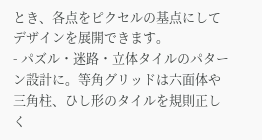とき、各点をピクセルの基点にしてデザインを展開できます。
- パズル・迷路・立体タイルのパターン設計に。等角グリッドは六面体や三角柱、ひし形のタイルを規則正しく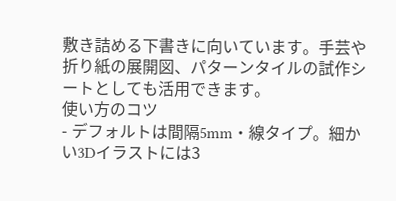敷き詰める下書きに向いています。手芸や折り紙の展開図、パターンタイルの試作シートとしても活用できます。
使い方のコツ
- デフォルトは間隔5mm・線タイプ。細かい3Dイラストには3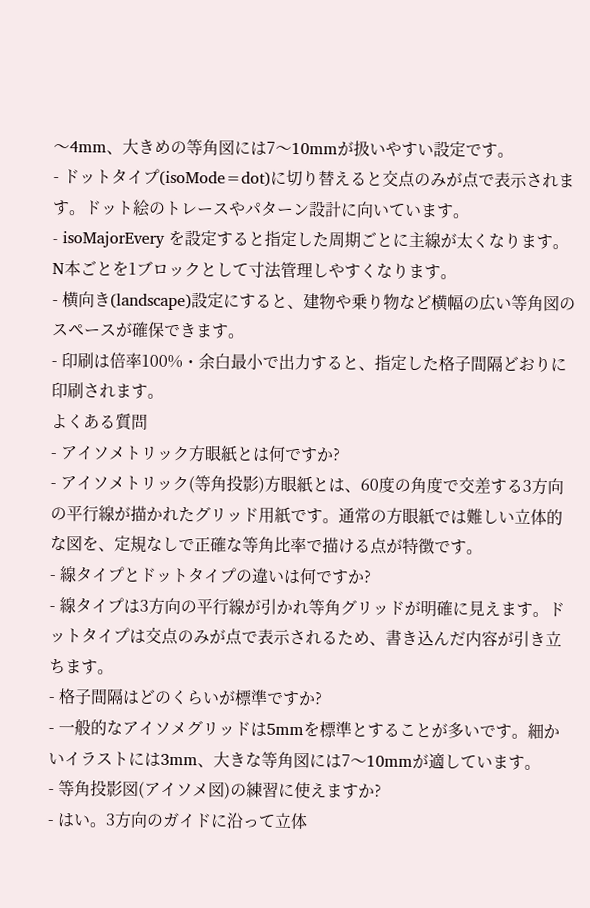〜4mm、大きめの等角図には7〜10mmが扱いやすい設定です。
- ドットタイプ(isoMode=dot)に切り替えると交点のみが点で表示されます。ドット絵のトレースやパターン設計に向いています。
- isoMajorEvery を設定すると指定した周期ごとに主線が太くなります。N本ごとを1ブロックとして寸法管理しやすくなります。
- 横向き(landscape)設定にすると、建物や乗り物など横幅の広い等角図のスペースが確保できます。
- 印刷は倍率100%・余白最小で出力すると、指定した格子間隔どおりに印刷されます。
よくある質問
- アイソメトリック方眼紙とは何ですか?
- アイソメトリック(等角投影)方眼紙とは、60度の角度で交差する3方向の平行線が描かれたグリッド用紙です。通常の方眼紙では難しい立体的な図を、定規なしで正確な等角比率で描ける点が特徴です。
- 線タイプとドットタイプの違いは何ですか?
- 線タイプは3方向の平行線が引かれ等角グリッドが明確に見えます。ドットタイプは交点のみが点で表示されるため、書き込んだ内容が引き立ちます。
- 格子間隔はどのくらいが標準ですか?
- 一般的なアイソメグリッドは5mmを標準とすることが多いです。細かいイラストには3mm、大きな等角図には7〜10mmが適しています。
- 等角投影図(アイソメ図)の練習に使えますか?
- はい。3方向のガイドに沿って立体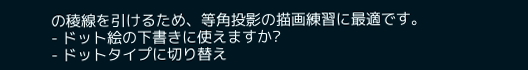の稜線を引けるため、等角投影の描画練習に最適です。
- ドット絵の下書きに使えますか?
- ドットタイプに切り替え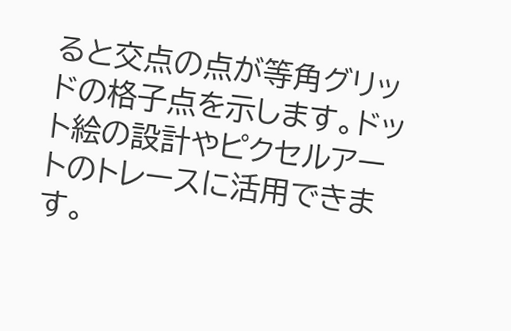ると交点の点が等角グリッドの格子点を示します。ドット絵の設計やピクセルアートのトレースに活用できます。